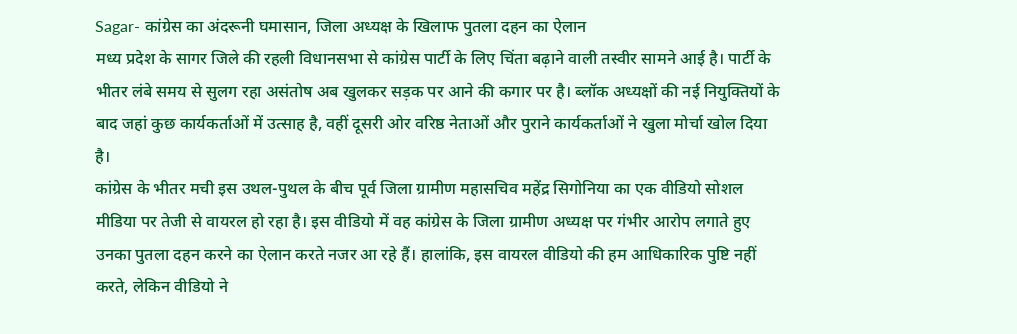Sagar- कांग्रेस का अंदरूनी घमासान, जिला अध्यक्ष के खिलाफ पुतला दहन का ऐलान
मध्य प्रदेश के सागर जिले की रहली विधानसभा से कांग्रेस पार्टी के लिए चिंता बढ़ाने वाली तस्वीर सामने आई है। पार्टी के भीतर लंबे समय से सुलग रहा असंतोष अब खुलकर सड़क पर आने की कगार पर है। ब्लॉक अध्यक्षों की नई नियुक्तियों के बाद जहां कुछ कार्यकर्ताओं में उत्साह है, वहीं दूसरी ओर वरिष्ठ नेताओं और पुराने कार्यकर्ताओं ने खुला मोर्चा खोल दिया है।
कांग्रेस के भीतर मची इस उथल-पुथल के बीच पूर्व जिला ग्रामीण महासचिव महेंद्र सिगोनिया का एक वीडियो सोशल मीडिया पर तेजी से वायरल हो रहा है। इस वीडियो में वह कांग्रेस के जिला ग्रामीण अध्यक्ष पर गंभीर आरोप लगाते हुए उनका पुतला दहन करने का ऐलान करते नजर आ रहे हैं। हालांकि, इस वायरल वीडियो की हम आधिकारिक पुष्टि नहीं करते, लेकिन वीडियो ने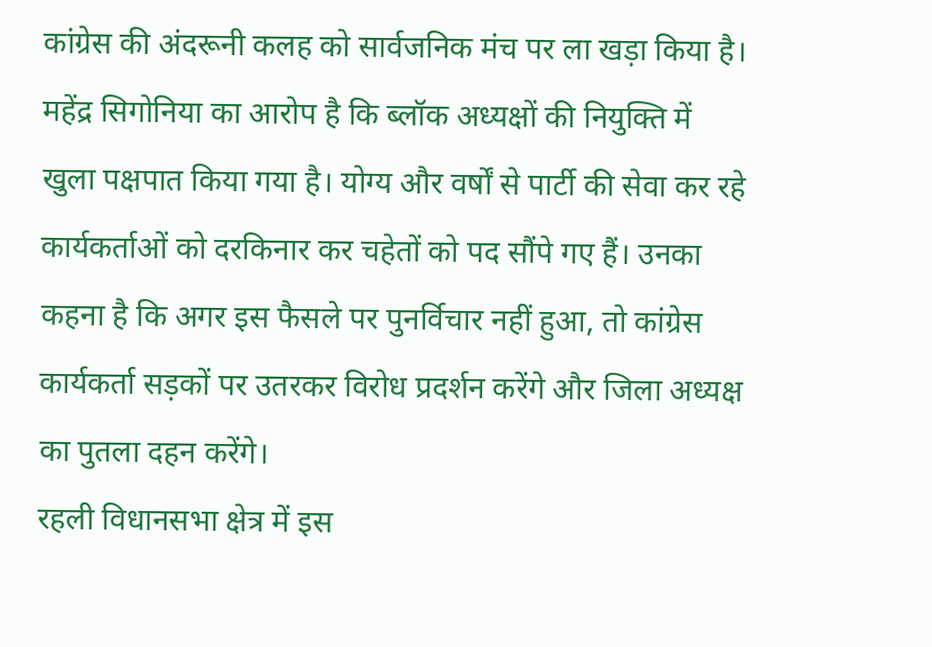कांग्रेस की अंदरूनी कलह को सार्वजनिक मंच पर ला खड़ा किया है।
महेंद्र सिगोनिया का आरोप है कि ब्लॉक अध्यक्षों की नियुक्ति में खुला पक्षपात किया गया है। योग्य और वर्षों से पार्टी की सेवा कर रहे कार्यकर्ताओं को दरकिनार कर चहेतों को पद सौंपे गए हैं। उनका कहना है कि अगर इस फैसले पर पुनर्विचार नहीं हुआ, तो कांग्रेस कार्यकर्ता सड़कों पर उतरकर विरोध प्रदर्शन करेंगे और जिला अध्यक्ष का पुतला दहन करेंगे।
रहली विधानसभा क्षेत्र में इस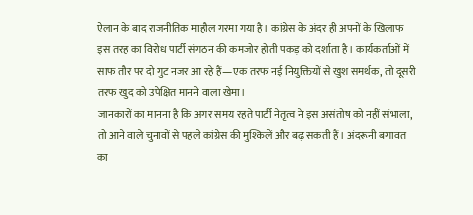ऐलान के बाद राजनीतिक माहौल गरमा गया है। कांग्रेस के अंदर ही अपनों के खिलाफ इस तरह का विरोध पार्टी संगठन की कमजोर होती पकड़ को दर्शाता है। कार्यकर्ताओं में साफ तौर पर दो गुट नजर आ रहे हैं—एक तरफ नई नियुक्तियों से खुश समर्थक, तो दूसरी तरफ खुद को उपेक्षित मानने वाला खेमा।
जानकारों का मानना है कि अगर समय रहते पार्टी नेतृत्व ने इस असंतोष को नहीं संभाला, तो आने वाले चुनावों से पहले कांग्रेस की मुश्किलें और बढ़ सकती हैं। अंदरूनी बगावत का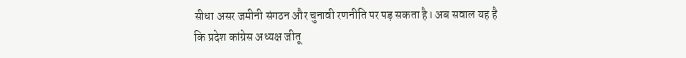सीधा असर जमीनी संगठन और चुनावी रणनीति पर पड़ सकता है। अब सवाल यह है कि प्रदेश कांग्रेस अध्यक्ष जीतू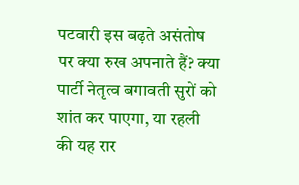पटवारी इस बढ़ते असंतोष पर क्या रुख अपनाते हैं? क्या पार्टी नेतृत्व बगावती सुरों को शांत कर पाएगा, या रहली की यह रार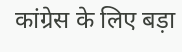कांग्रेस के लिए बड़ा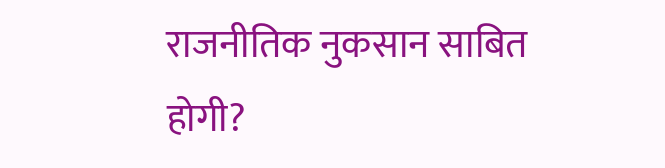राजनीतिक नुकसान साबित होगी?